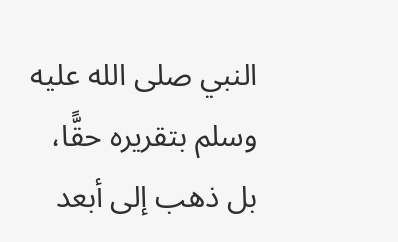النبي صلى الله عليه وسلم بتقريره حقًّا، بل ذهب إلى أبعد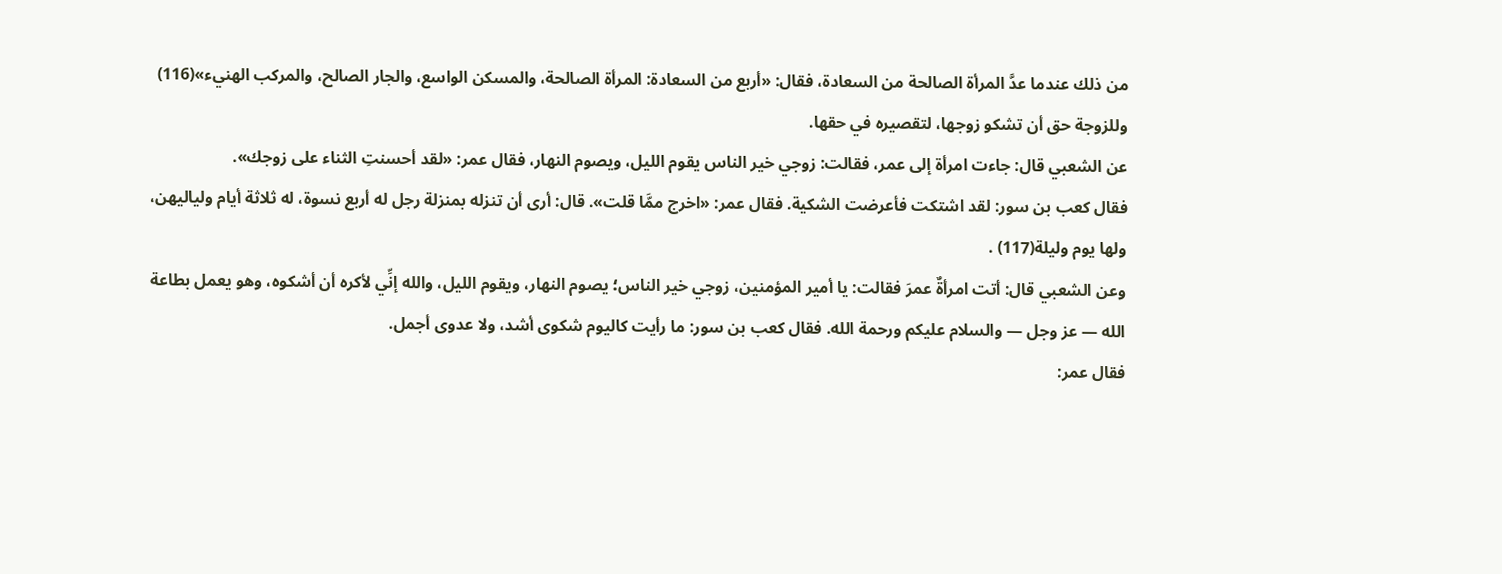من ذلك عندما عدَّ المرأة الصالحة من السعادة، فقال: «أربع من السعادة: المرأة الصالحة، والمسكن الواسع، والجار الصالح، والمركب الهنيء»(116)
وللزوجة حق أن تشكو زوجها، لتقصيره في حقها.
عن الشعبي قال: جاءت امرأة إلى عمر، فقالت: زوجي خير الناس يقوم الليل، ويصوم النهار، فقال عمر: «لقد أحسنتِ الثناء على زوجك».
فقال كعب بن سور: لقد اشتكت فأعرضت الشكية. فقال عمر: «اخرج ممَّا قلت». قال: أرى أن تنزله بمنزلة رجل له أربع نسوة، له ثلاثة أيام ولياليهن، ولها يوم وليلة(117) .
وعن الشعبي قال: أتت امرأةٌ عمرَ فقالت: يا أمير المؤمنين، زوجي خير الناس؛ يصوم النهار، ويقوم الليل، والله إنِّي لأكره أن أشكوه، وهو يعمل بطاعة الله — عز وجل — والسلام عليكم ورحمة الله. فقال كعب بن سور: ما رأيت كاليوم شكوى أشد، ولا عدوى أجمل.
فقال عمر: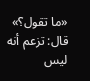«ما تقول؟»
قال: تزعم أنه ليس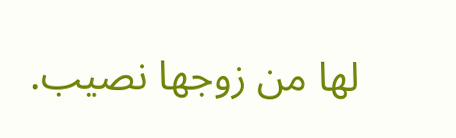لها من زوجها نصيب.